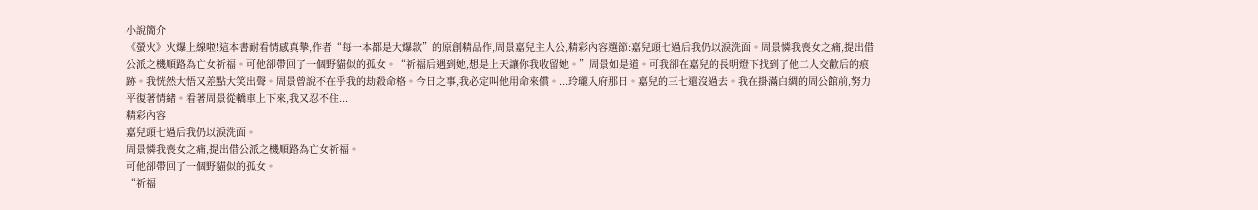小說簡介
《螢火》火爆上線啦!這本書耐看情感真摯,作者“每一本都是大爆款”的原創精品作,周景嘉兒主人公,精彩內容選節:嘉兒頭七過后我仍以淚洗面。周景憐我喪女之痛,提出借公派之機順路為亡女祈福。可他卻帶回了一個野貓似的孤女。“祈福后遇到她,想是上天讓你我收留她。”周景如是道。可我卻在嘉兒的長明燈下找到了他二人交歡后的痕跡。我恍然大悟又差點大笑出聲。周景曾說不在乎我的劫殺命格。今日之事,我必定叫他用命來償。...玲瓏入府那日。嘉兒的三七還沒過去。我在掛滿白綢的周公館前,努力平復著情緒。看著周景從轎車上下來,我又忍不住...
精彩內容
嘉兒頭七過后我仍以淚洗面。
周景憐我喪女之痛,提出借公派之機順路為亡女祈福。
可他卻帶回了一個野貓似的孤女。
“祈福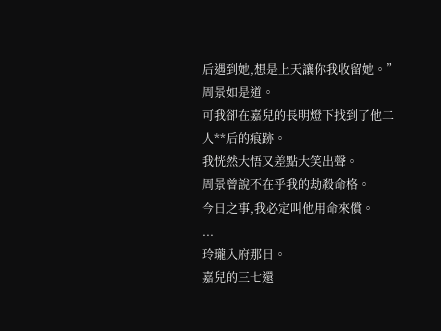后遇到她,想是上天讓你我收留她。”
周景如是道。
可我卻在嘉兒的長明燈下找到了他二人**后的痕跡。
我恍然大悟又差點大笑出聲。
周景曾說不在乎我的劫殺命格。
今日之事,我必定叫他用命來償。
...
玲瓏入府那日。
嘉兒的三七還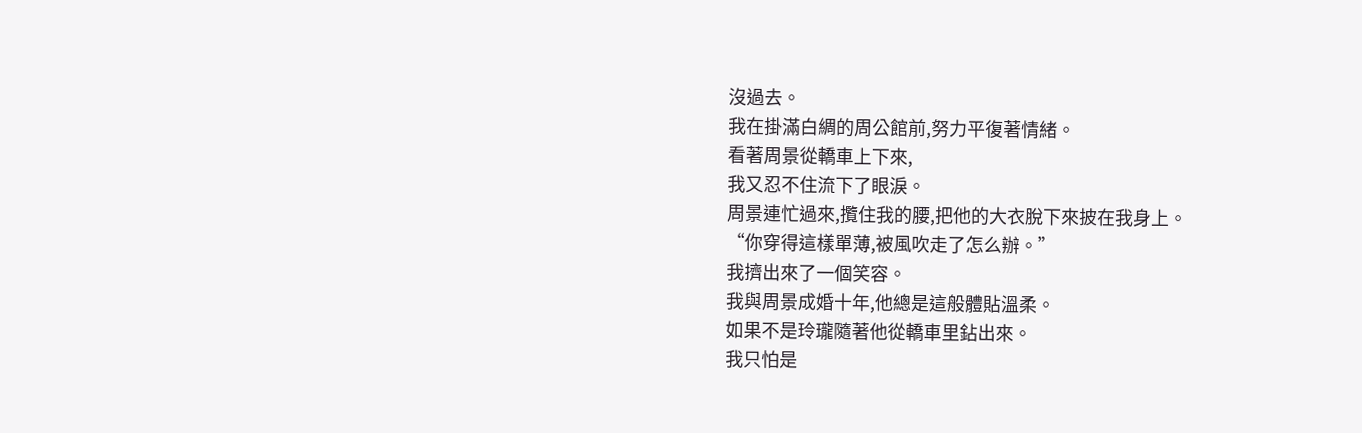沒過去。
我在掛滿白綢的周公館前,努力平復著情緒。
看著周景從轎車上下來,
我又忍不住流下了眼淚。
周景連忙過來,攬住我的腰,把他的大衣脫下來披在我身上。
“你穿得這樣單薄,被風吹走了怎么辦。”
我擠出來了一個笑容。
我與周景成婚十年,他總是這般體貼溫柔。
如果不是玲瓏隨著他從轎車里鉆出來。
我只怕是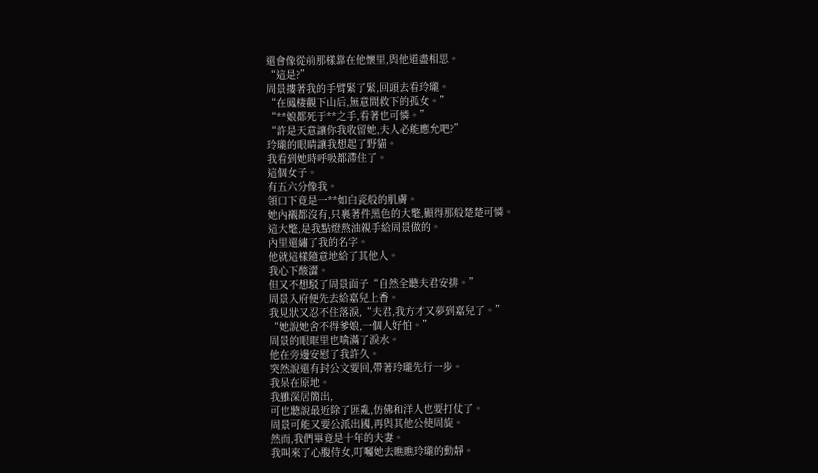還會像從前那樣靠在他懷里,與他道盡相思。
“這是?”
周景摟著我的手臂緊了緊,回頭去看玲瓏。
“在鳳棲觀下山后,無意間救下的孤女。”
“**娘都死于**之手,看著也可憐。”
“許是天意讓你我收留她,夫人必能應允吧?”
玲瓏的眼睛讓我想起了野貓。
我看到她時呼吸都滯住了。
這個女子。
有五六分像我。
領口下竟是一**如白瓷般的肌膚。
她內襯都沒有,只裹著件黑色的大氅,顯得那般楚楚可憐。
這大氅,是我點燈熬油親手給周景做的。
內里還繡了我的名字。
他就這樣隨意地給了其他人。
我心下酸澀。
但又不想駁了周景面子“自然全聽夫君安排。”
周景入府便先去給嘉兒上香。
我見狀又忍不住落淚,“夫君,我方才又夢到嘉兒了。”
“她說她舍不得爹娘,一個人好怕。”
周景的眼眶里也噙滿了淚水。
他在旁邊安慰了我許久。
突然說還有封公文要回,帶著玲瓏先行一步。
我呆在原地。
我雖深居簡出,
可也聽說最近除了匪亂,仿佛和洋人也要打仗了。
周景可能又要公派出國,再與其他公使周旋。
然而,我們畢竟是十年的夫妻。
我叫來了心腹侍女,叮囑她去瞧瞧玲瓏的動靜。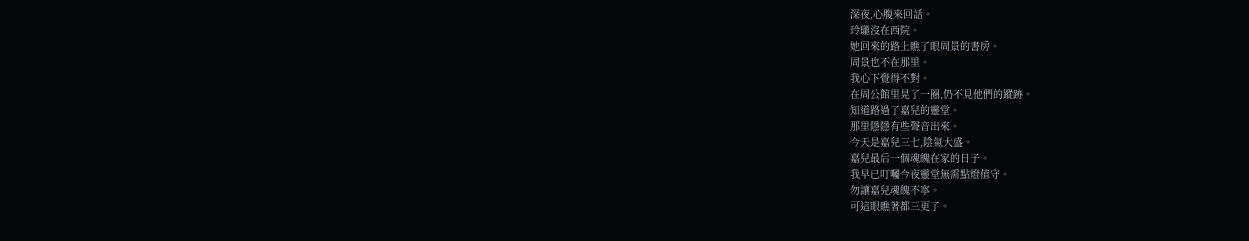深夜,心腹來回話。
玲瓏沒在西院。
她回來的路上瞧了眼周景的書房。
周景也不在那里。
我心下覺得不對。
在周公館里晃了一圈,仍不見他們的蹤跡。
知道路過了嘉兒的靈堂。
那里隱隱有些聲音出來。
今天是嘉兒三七,陰氣大盛。
嘉兒最后一個魂魄在家的日子。
我早已叮囑今夜靈堂無需點燈值守。
勿讓嘉兒魂魄不寧。
可這眼瞧著都三更了。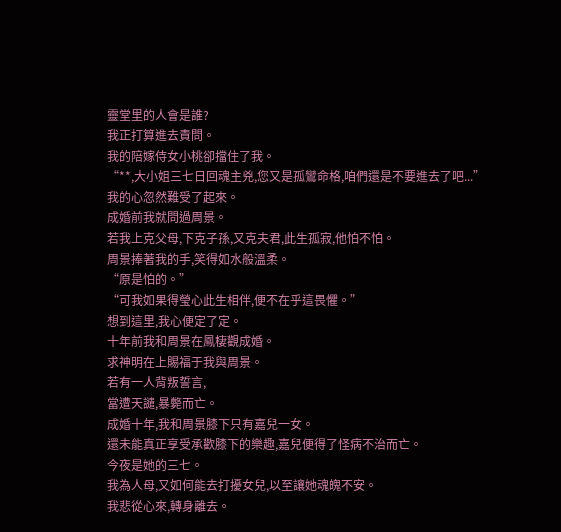靈堂里的人會是誰?
我正打算進去責問。
我的陪嫁侍女小桃卻擋住了我。
“**,大小姐三七日回魂主兇,您又是孤鸞命格,咱們還是不要進去了吧...”
我的心忽然難受了起來。
成婚前我就問過周景。
若我上克父母,下克子孫,又克夫君,此生孤寂,他怕不怕。
周景捧著我的手,笑得如水般溫柔。
“原是怕的。”
“可我如果得瑩心此生相伴,便不在乎這畏懼。”
想到這里,我心便定了定。
十年前我和周景在鳳棲觀成婚。
求神明在上賜福于我與周景。
若有一人背叛誓言,
當遭天譴,暴斃而亡。
成婚十年,我和周景膝下只有嘉兒一女。
還未能真正享受承歡膝下的樂趣,嘉兒便得了怪病不治而亡。
今夜是她的三七。
我為人母,又如何能去打擾女兒,以至讓她魂魄不安。
我悲從心來,轉身離去。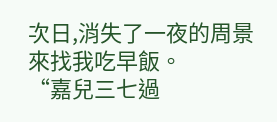次日,消失了一夜的周景來找我吃早飯。
“嘉兒三七過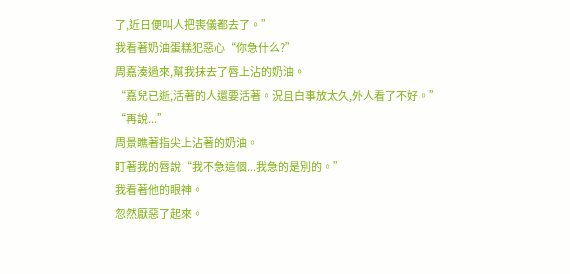了,近日便叫人把喪儀都去了。”
我看著奶油蛋糕犯惡心“你急什么?”
周嘉湊過來,幫我抹去了唇上沾的奶油。
“嘉兒已逝,活著的人還要活著。況且白事放太久,外人看了不好。”
“再說...”
周景瞧著指尖上沾著的奶油。
盯著我的唇說“我不急這個...我急的是別的。”
我看著他的眼神。
忽然厭惡了起來。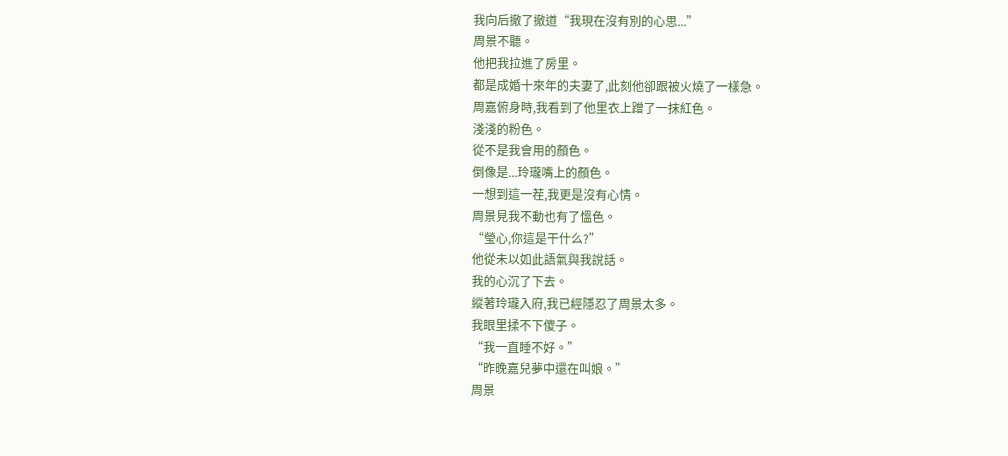我向后撤了撤道“我現在沒有別的心思...”
周景不聽。
他把我拉進了房里。
都是成婚十來年的夫妻了,此刻他卻跟被火燒了一樣急。
周嘉俯身時,我看到了他里衣上蹭了一抹紅色。
淺淺的粉色。
從不是我會用的顏色。
倒像是...玲瓏嘴上的顏色。
一想到這一茬,我更是沒有心情。
周景見我不動也有了慍色。
“瑩心,你這是干什么?”
他從未以如此語氣與我說話。
我的心沉了下去。
縱著玲瓏入府,我已經隱忍了周景太多。
我眼里揉不下傻子。
“我一直睡不好。”
“昨晚嘉兒夢中還在叫娘。”
周景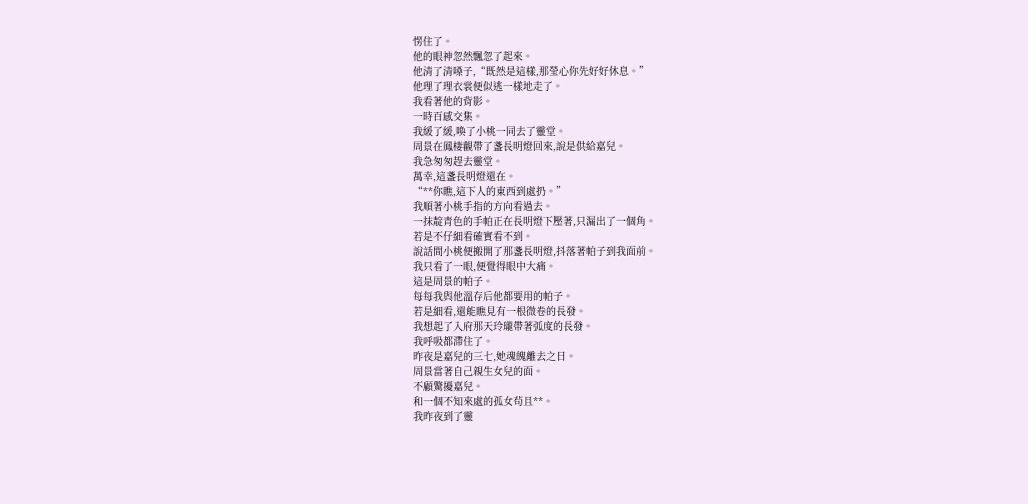愣住了。
他的眼神忽然飄忽了起來。
他清了清嗓子,“既然是這樣,那瑩心你先好好休息。”
他理了理衣裳便似逃一樣地走了。
我看著他的背影。
一時百感交集。
我緩了緩,喚了小桃一同去了靈堂。
周景在鳳棲觀帶了盞長明燈回來,說是供給嘉兒。
我急匆匆趕去靈堂。
萬幸,這盞長明燈還在。
“**你瞧,這下人的東西到處扔。”
我順著小桃手指的方向看過去。
一抹靛青色的手帕正在長明燈下壓著,只漏出了一個角。
若是不仔細看確實看不到。
說話間小桃便搬開了那盞長明燈,抖落著帕子到我面前。
我只看了一眼,便覺得眼中大痛。
這是周景的帕子。
每每我與他溫存后他都要用的帕子。
若是細看,還能瞧見有一根微卷的長發。
我想起了入府那天玲瓏帶著弧度的長發。
我呼吸都滯住了。
昨夜是嘉兒的三七,她魂魄離去之日。
周景當著自己親生女兒的面。
不顧驚擾嘉兒。
和一個不知來處的孤女茍且**。
我昨夜到了靈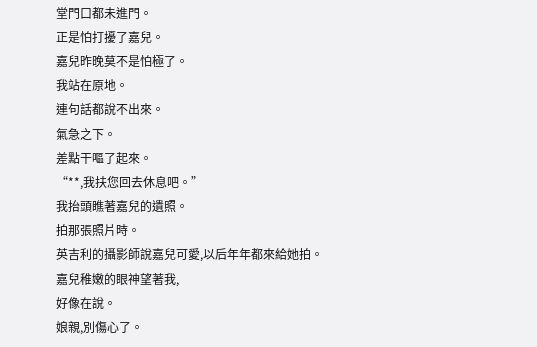堂門口都未進門。
正是怕打擾了嘉兒。
嘉兒昨晚莫不是怕極了。
我站在原地。
連句話都說不出來。
氣急之下。
差點干嘔了起來。
“**,我扶您回去休息吧。”
我抬頭瞧著嘉兒的遺照。
拍那張照片時。
英吉利的攝影師說嘉兒可愛,以后年年都來給她拍。
嘉兒稚嫩的眼神望著我,
好像在說。
娘親,別傷心了。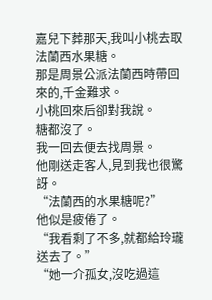嘉兒下葬那天,我叫小桃去取法蘭西水果糖。
那是周景公派法蘭西時帶回來的,千金難求。
小桃回來后卻對我說。
糖都沒了。
我一回去便去找周景。
他剛送走客人,見到我也很驚訝。
“法蘭西的水果糖呢?”
他似是疲倦了。
“我看剩了不多,就都給玲瓏送去了。”
“她一介孤女,沒吃過這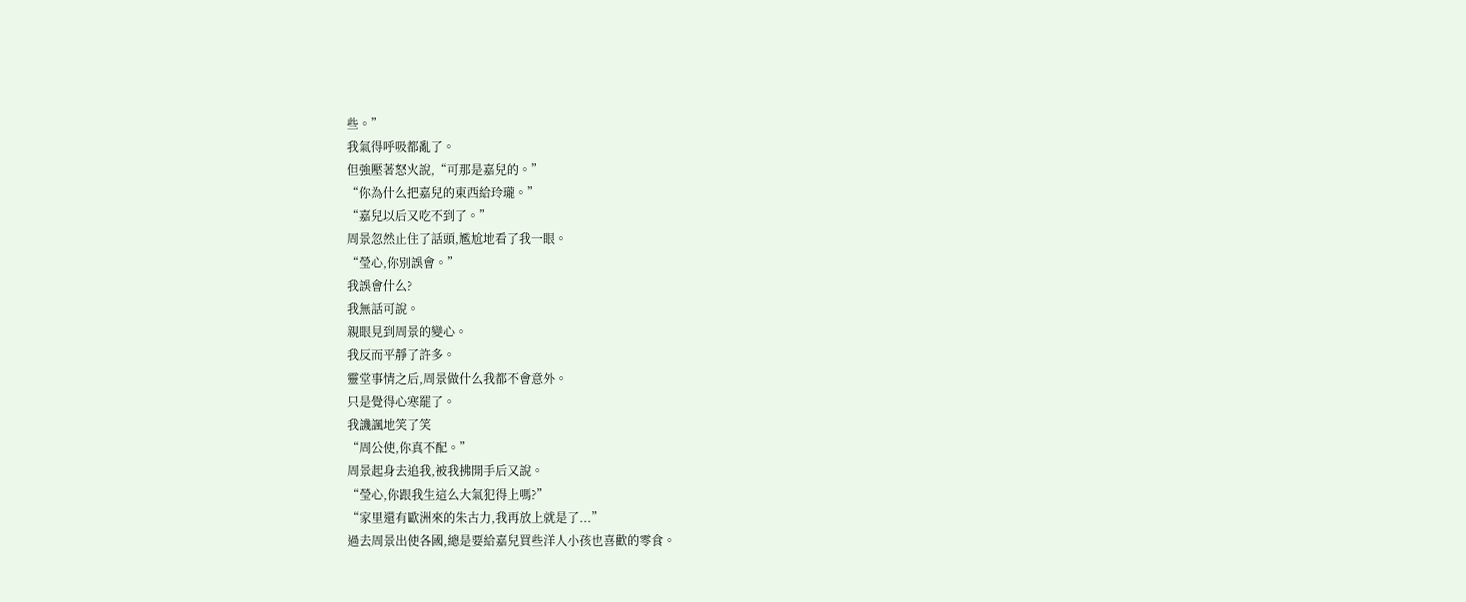些。”
我氣得呼吸都亂了。
但強壓著怒火說,“可那是嘉兒的。”
“你為什么把嘉兒的東西給玲瓏。”
“嘉兒以后又吃不到了。”
周景忽然止住了話頭,尷尬地看了我一眼。
“瑩心,你別誤會。”
我誤會什么?
我無話可說。
親眼見到周景的變心。
我反而平靜了許多。
靈堂事情之后,周景做什么我都不會意外。
只是覺得心寒罷了。
我譏諷地笑了笑
“周公使,你真不配。”
周景起身去追我,被我拂開手后又說。
“瑩心,你跟我生這么大氣犯得上嗎?”
“家里還有歐洲來的朱古力,我再放上就是了...”
過去周景出使各國,總是要給嘉兒買些洋人小孩也喜歡的零食。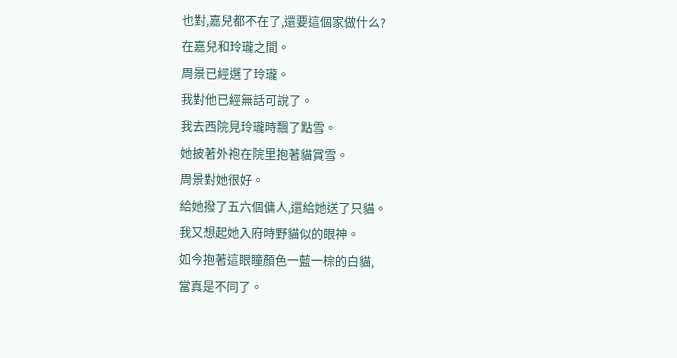也對,嘉兒都不在了,還要這個家做什么?
在嘉兒和玲瓏之間。
周景已經選了玲瓏。
我對他已經無話可說了。
我去西院見玲瓏時飄了點雪。
她披著外袍在院里抱著貓賞雪。
周景對她很好。
給她撥了五六個傭人,還給她送了只貓。
我又想起她入府時野貓似的眼神。
如今抱著這眼瞳顏色一藍一棕的白貓,
當真是不同了。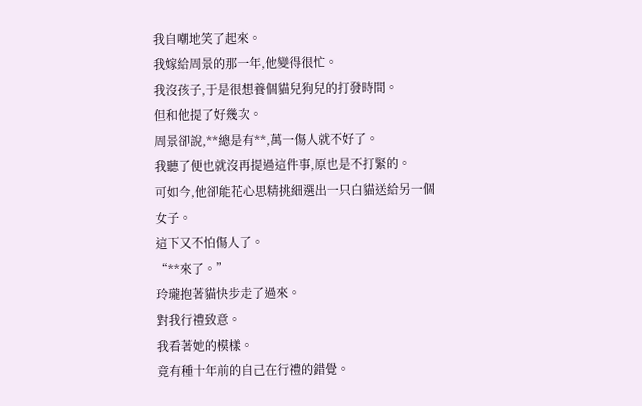我自嘲地笑了起來。
我嫁給周景的那一年,他變得很忙。
我沒孩子,于是很想養個貓兒狗兒的打發時間。
但和他提了好幾次。
周景卻說,**總是有**,萬一傷人就不好了。
我聽了便也就沒再提過這件事,原也是不打緊的。
可如今,他卻能花心思精挑細選出一只白貓送給另一個女子。
這下又不怕傷人了。
“**來了。”
玲瓏抱著貓快步走了過來。
對我行禮致意。
我看著她的模樣。
竟有種十年前的自己在行禮的錯覺。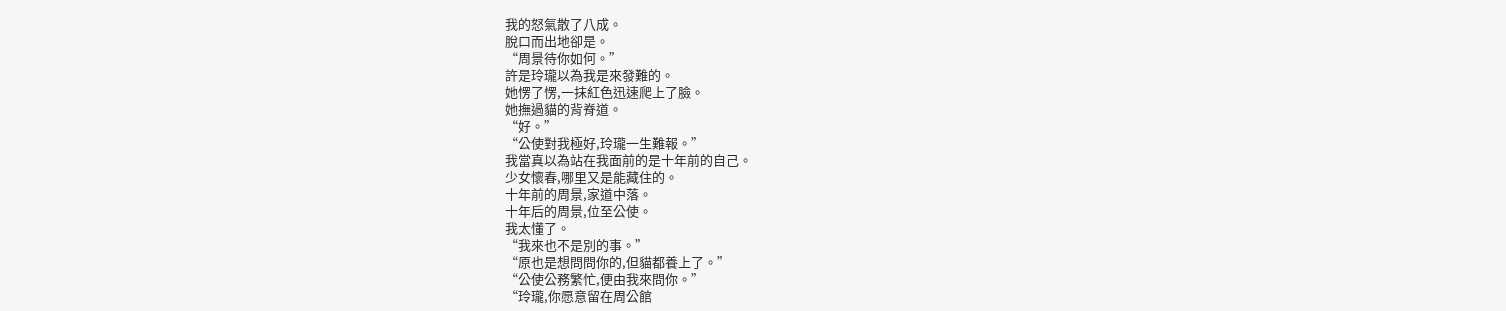我的怒氣散了八成。
脫口而出地卻是。
“周景待你如何。”
許是玲瓏以為我是來發難的。
她愣了愣,一抹紅色迅速爬上了臉。
她撫過貓的背脊道。
“好。”
“公使對我極好,玲瓏一生難報。”
我當真以為站在我面前的是十年前的自己。
少女懷春,哪里又是能藏住的。
十年前的周景,家道中落。
十年后的周景,位至公使。
我太懂了。
“我來也不是別的事。”
“原也是想問問你的,但貓都養上了。”
“公使公務繁忙,便由我來問你。”
“玲瓏,你愿意留在周公館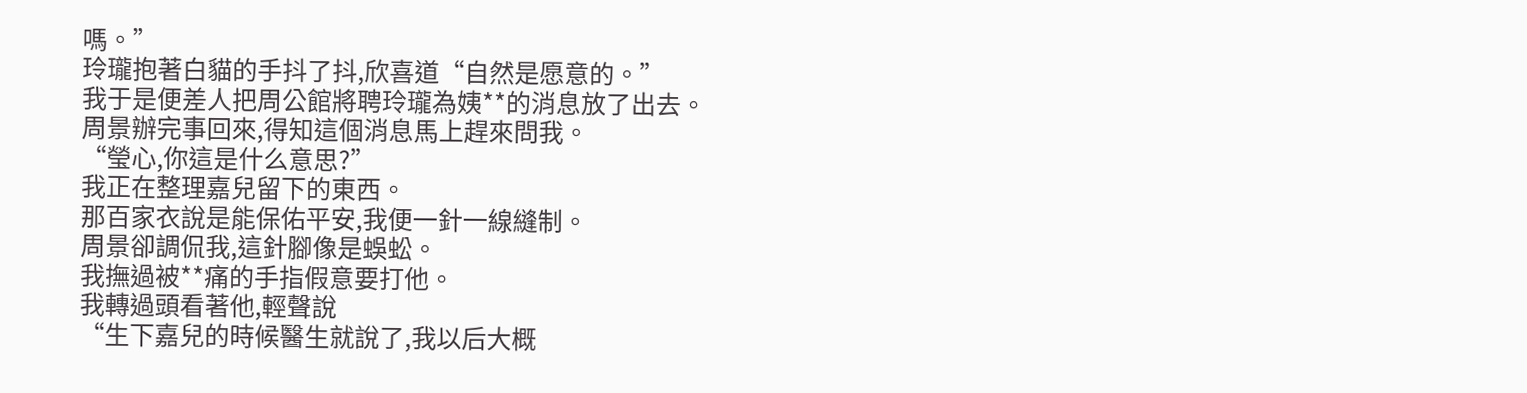嗎。”
玲瓏抱著白貓的手抖了抖,欣喜道“自然是愿意的。”
我于是便差人把周公館將聘玲瓏為姨**的消息放了出去。
周景辦完事回來,得知這個消息馬上趕來問我。
“瑩心,你這是什么意思?”
我正在整理嘉兒留下的東西。
那百家衣說是能保佑平安,我便一針一線縫制。
周景卻調侃我,這針腳像是蜈蚣。
我撫過被**痛的手指假意要打他。
我轉過頭看著他,輕聲說
“生下嘉兒的時候醫生就說了,我以后大概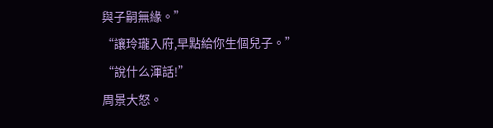與子嗣無緣。”
“讓玲瓏入府,早點給你生個兒子。”
“說什么渾話!”
周景大怒。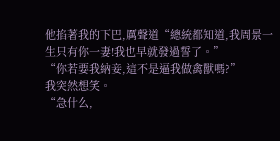他掐著我的下巴,厲聲道“總統都知道,我周景一生只有你一妻!我也早就發過誓了。”
“你若要我納妾,這不是逼我做禽獸嗎?”
我突然想笑。
“急什么,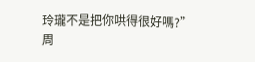玲瓏不是把你哄得很好嗎?”
周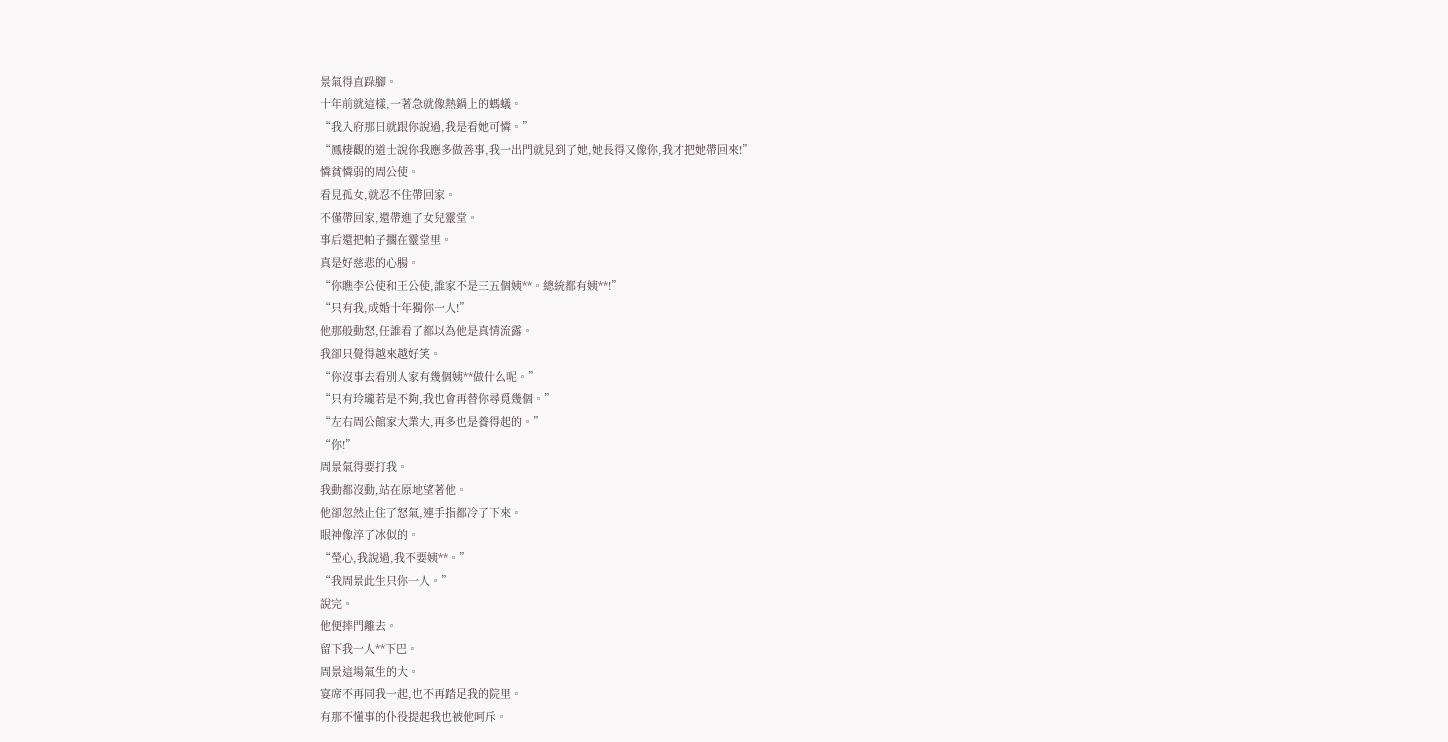景氣得直跺腳。
十年前就這樣,一著急就像熱鍋上的螞蟻。
“我入府那日就跟你說過,我是看她可憐。”
“鳳棲觀的道士說你我應多做善事,我一出門就見到了她,她長得又像你,我才把她帶回來!”
憐貧憐弱的周公使。
看見孤女,就忍不住帶回家。
不僅帶回家,還帶進了女兒靈堂。
事后還把帕子擱在靈堂里。
真是好慈悲的心腸。
“你瞧李公使和王公使,誰家不是三五個姨**。總統都有姨**!”
“只有我,成婚十年獨你一人!”
他那般動怒,任誰看了都以為他是真情流露。
我卻只覺得越來越好笑。
“你沒事去看別人家有幾個姨**做什么呢。”
“只有玲瓏若是不夠,我也會再替你尋覓幾個。”
“左右周公館家大業大,再多也是養得起的。”
“你!”
周景氣得要打我。
我動都沒動,站在原地望著他。
他卻忽然止住了怒氣,連手指都冷了下來。
眼神像淬了冰似的。
“瑩心,我說過,我不要姨**。”
“我周景此生只你一人。”
說完。
他便摔門離去。
留下我一人**下巴。
周景這場氣生的大。
宴席不再同我一起,也不再踏足我的院里。
有那不懂事的仆役提起我也被他呵斥。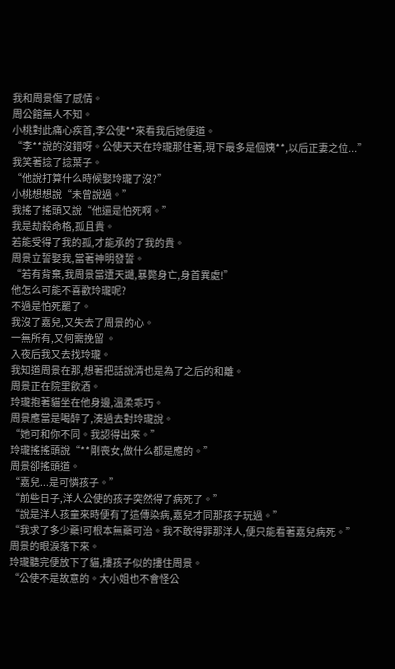我和周景傷了感情。
周公館無人不知。
小桃對此痛心疾首,李公使**來看我后她便道。
“李**說的沒錯呀。公使天天在玲瓏那住著,現下最多是個姨**,以后正妻之位...”
我笑著捻了捻葉子。
“他說打算什么時候娶玲瓏了沒?”
小桃想想說“未曾說過。”
我搖了搖頭又說“他還是怕死啊。”
我是劫殺命格,孤且貴。
若能受得了我的孤,才能承的了我的貴。
周景立誓娶我,當著神明發誓。
“若有背棄,我周景當遭天譴,暴斃身亡,身首異處!”
他怎么可能不喜歡玲瓏呢?
不過是怕死罷了。
我沒了嘉兒,又失去了周景的心。
一無所有,又何需挽留 。
入夜后我又去找玲瓏。
我知道周景在那,想著把話說清也是為了之后的和離。
周景正在院里飲酒。
玲瓏抱著貓坐在他身邊,溫柔乖巧。
周景應當是喝醉了,湊過去對玲瓏說。
“她可和你不同。我認得出來。”
玲瓏搖搖頭說“**剛喪女,做什么都是應的。”
周景卻搖頭道。
“嘉兒...是可憐孩子。”
“前些日子,洋人公使的孩子突然得了病死了。”
“說是洋人孩童來時便有了這傳染病,嘉兒才同那孩子玩過。”
“我求了多少藥!可根本無藥可治。我不敢得罪那洋人,便只能看著嘉兒病死。”
周景的眼淚落下來。
玲瓏聽完便放下了貓,摟孩子似的摟住周景。
“公使不是故意的。大小姐也不會怪公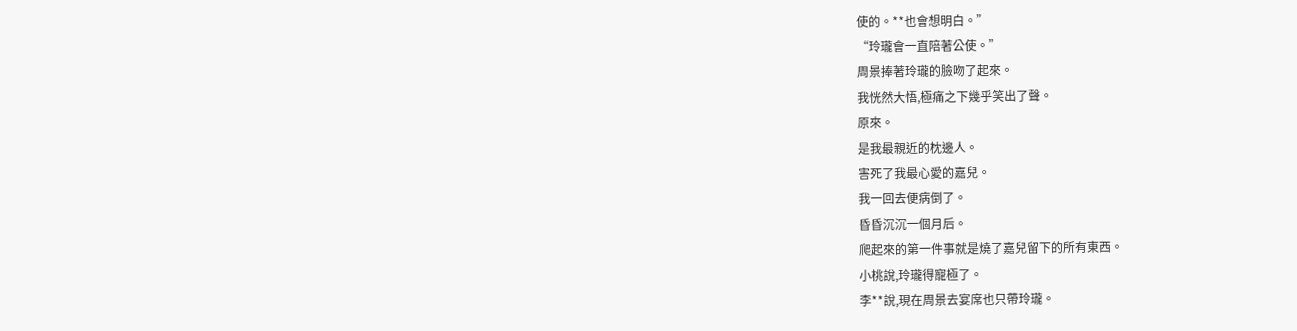使的。**也會想明白。”
“玲瓏會一直陪著公使。”
周景捧著玲瓏的臉吻了起來。
我恍然大悟,極痛之下幾乎笑出了聲。
原來。
是我最親近的枕邊人。
害死了我最心愛的嘉兒。
我一回去便病倒了。
昏昏沉沉一個月后。
爬起來的第一件事就是燒了嘉兒留下的所有東西。
小桃說,玲瓏得寵極了。
李**說,現在周景去宴席也只帶玲瓏。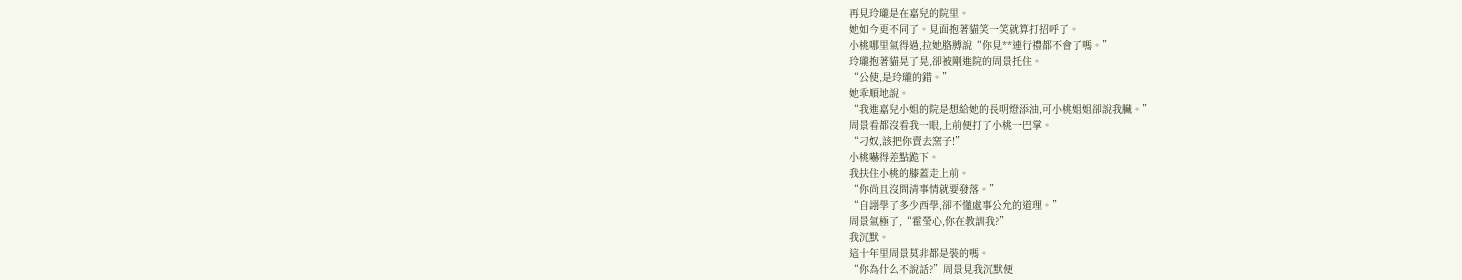再見玲瓏是在嘉兒的院里。
她如今更不同了。見面抱著貓笑一笑就算打招呼了。
小桃哪里氣得過,拉她胳膊說“你見**連行禮都不會了嗎。”
玲瓏抱著貓晃了晃,卻被剛進院的周景托住。
“公使,是玲瓏的錯。”
她乖順地說。
“我進嘉兒小姐的院是想給她的長明燈添油,可小桃姐姐卻說我臟。”
周景看都沒看我一眼,上前便打了小桃一巴掌。
“刁奴,該把你賣去窯子!”
小桃嚇得差點跪下。
我扶住小桃的膝蓋走上前。
“你尚且沒問清事情就要發落。”
“自詡學了多少西學,卻不懂處事公允的道理。”
周景氣極了,“霍瑩心,你在教訓我?”
我沉默。
這十年里周景莫非都是裝的嗎。
“你為什么不說話?”周景見我沉默便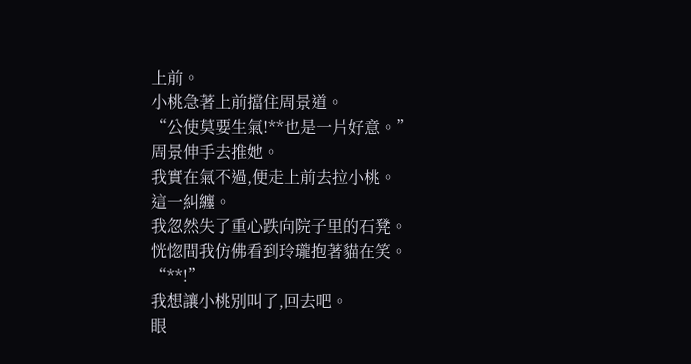上前。
小桃急著上前擋住周景道。
“公使莫要生氣!**也是一片好意。”
周景伸手去推她。
我實在氣不過,便走上前去拉小桃。
這一糾纏。
我忽然失了重心跌向院子里的石凳。
恍惚間我仿佛看到玲瓏抱著貓在笑。
“**!”
我想讓小桃別叫了,回去吧。
眼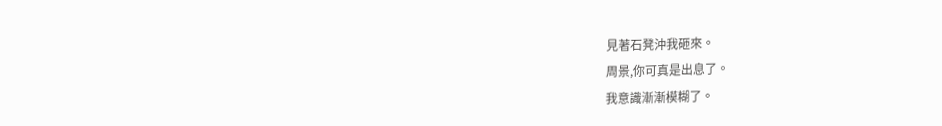見著石凳沖我砸來。
周景,你可真是出息了。
我意識漸漸模糊了。